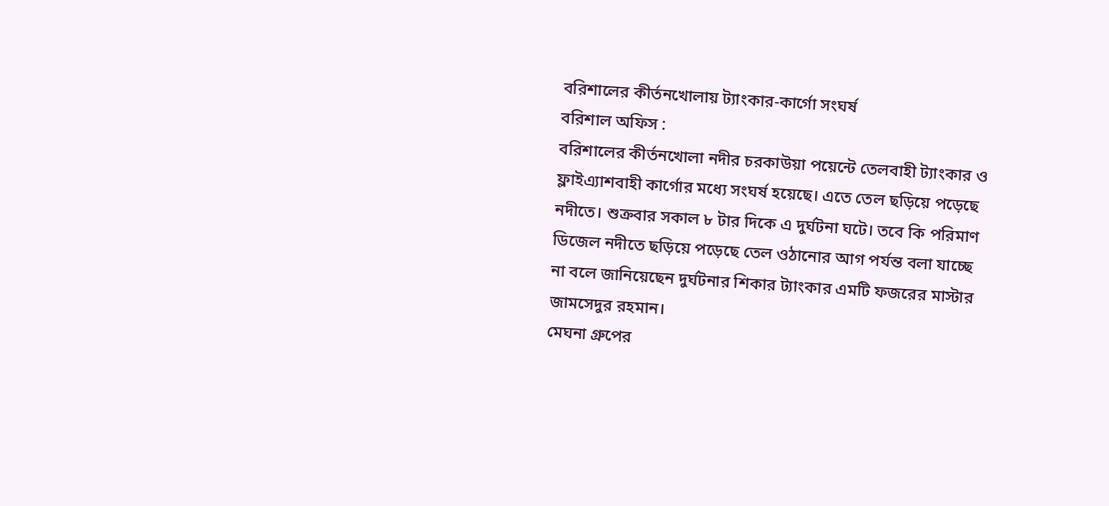বরিশালের কীর্তনখোলায় ট্যাংকার-কার্গো সংঘর্ষ
বরিশাল অফিস :
বরিশালের কীর্তনখোলা নদীর চরকাউয়া পয়েন্টে তেলবাহী ট্যাংকার ও ফ্লাইএ্যাশবাহী কার্গোর মধ্যে সংঘর্ষ হয়েছে। এতে তেল ছড়িয়ে পড়েছে নদীতে। শুক্রবার সকাল ৮ টার দিকে এ দুর্ঘটনা ঘটে। তবে কি পরিমাণ ডিজেল নদীতে ছড়িয়ে পড়েছে তেল ওঠানোর আগ পর্যন্ত বলা যাচ্ছে না বলে জানিয়েছেন দুর্ঘটনার শিকার ট্যাংকার এমটি ফজরের মাস্টার জামসেদুর রহমান।
মেঘনা গ্রুপের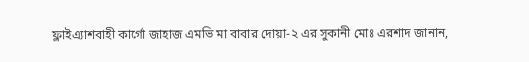ফ্লাইএ্যাশবাহী কার্গো জাহাজ এমভি মা বাবার দোয়া-২ এর সুকানী মোঃ এরশাদ জানান,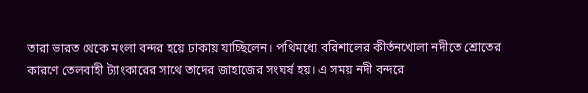তারা ভারত থেকে মংলা বন্দর হয়ে ঢাকায় যাচ্ছিলেন। পথিমধ্যে বরিশালের কীর্তনখোলা নদীতে শ্রোতের কারণে তেলবাহী ট্যাংকারের সাথে তাদের জাহাজের সংঘর্ষ হয়। এ সময় নদী বন্দরে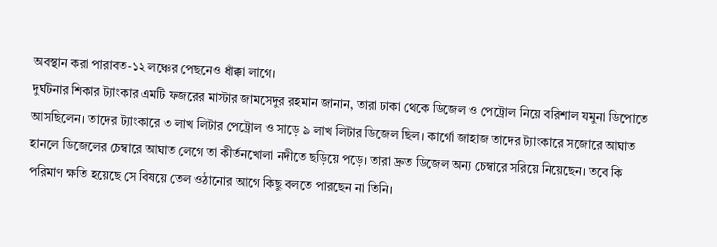অবস্থান করা পারাবত-১২ লঞ্চের পেছনেও ধাঁক্কা লাগে।
দুর্ঘটনার শিকার ট্যাংকার এমটি ফজরের মাস্টার জামসেদুর রহমান জানান, তারা ঢাকা থেকে ডিজেল ও পেট্রোল নিয়ে বরিশাল যমুনা ডিপোতে আসছিলেন। তাদের ট্যাংকারে ৩ লাখ লিটার পেট্রোল ও সাড়ে ৯ লাখ লিটার ডিজেল ছিল। কার্গো জাহাজ তাদের ট্যাংকারে সজোরে আঘাত হানলে ডিজেলের চেম্বারে আঘাত লেগে তা কীর্তনখোলা নদীতে ছড়িয়ে পড়ে। তারা দ্রুত ডিজেল অন্য চেম্বারে সরিয়ে নিয়েছেন। তবে কি পরিমাণ ক্ষতি হয়েছে সে বিষয়ে তেল ওঠানোর আগে কিছু বলতে পারছেন না তিনি।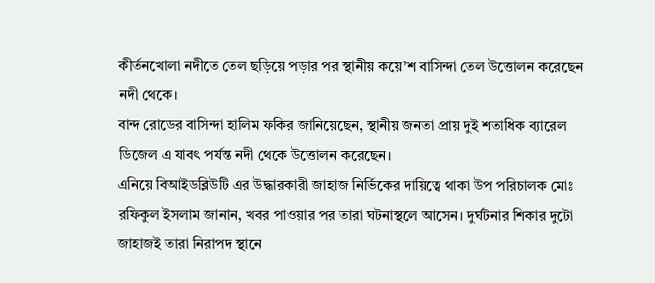কীর্তনখোলা নদীতে তেল ছড়িয়ে পড়ার পর স্থানীয় কয়ে’শ বাসিন্দা তেল উত্তোলন করেছেন নদী থেকে।
বান্দ রোডের বাসিন্দা হালিম ফকির জানিয়েছেন, স্থানীয় জনতা প্রায় দুই শতাধিক ব্যারেল ডিজেল এ যাবৎ পর্যন্ত নদী থেকে উত্তোলন করেছেন।
এনিয়ে বিআইডব্লিউটি এর উদ্ধারকারী জাহাজ নির্ভিকের দায়িত্বে থাকা উপ পরিচালক মোঃ রফিকুল ইসলাম জানান, খবর পাওয়ার পর তারা ঘটনাস্থলে আসেন। দুর্ঘটনার শিকার দুটো জাহাজই তারা নিরাপদ স্থানে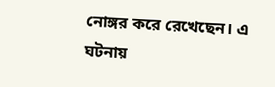নোঙ্গর করে রেখেছেন। এ ঘটনায়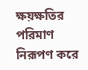ক্ষয়ক্ষতির পরিমাণ নিরূপণ করে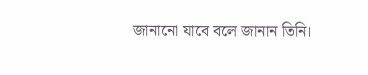জানানো যাবে বলে জানান তিনি।